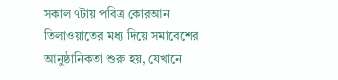সকাল ৭টায় পবিত্র কোরআন তিলাওয়াতের মধ্য দিয়ে সমাবেশের আনুষ্ঠানিকতা শুরু হয়, যেখানে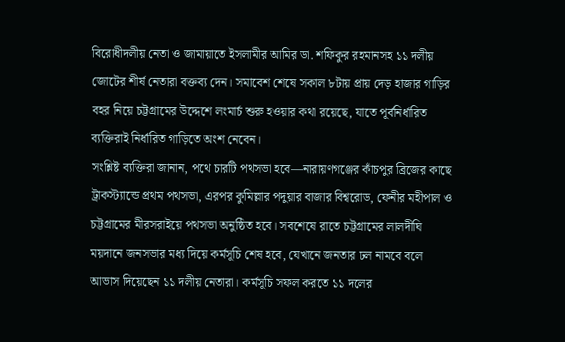বিরোধীদলীয় নেতা ও জামায়াতে ইসলামীর আমির ডা. শফিকুর রহমানসহ ১১ দলীয় জোটের শীর্ষ নেতারা বক্তব্য দেন। সমাবেশ শেষে সকাল ৮টায় প্রায় দেড় হাজার গাড়ির বহর নিয়ে চট্টগ্রামের উদ্দেশে লংমার্চ শুরু হওয়ার কথা রয়েছে, যাতে পূর্বনির্ধারিত ব্যক্তিরাই নির্ধারিত গাড়িতে অংশ নেবেন।
সংশ্লিষ্ট ব্যক্তিরা জানান, পথে চারটি পথসভা হবে—নারায়ণগঞ্জের কাঁচপুর ব্রিজের কাছে ট্রাকস্ট্যান্ডে প্রথম পথসভা, এরপর কুমিল্লার পদুয়ার বাজার বিশ্বরোড, ফেনীর মহীপাল ও চট্টগ্রামের মীরসরাইয়ে পথসভা অনুষ্ঠিত হবে। সবশেষে রাতে চট্টগ্রামের লালদীঘি ময়দানে জনসভার মধ্য দিয়ে কর্মসূচি শেষ হবে, যেখানে জনতার ঢল নামবে বলে আভাস দিয়েছেন ১১ দলীয় নেতারা। কর্মসূচি সফল করতে ১১ দলের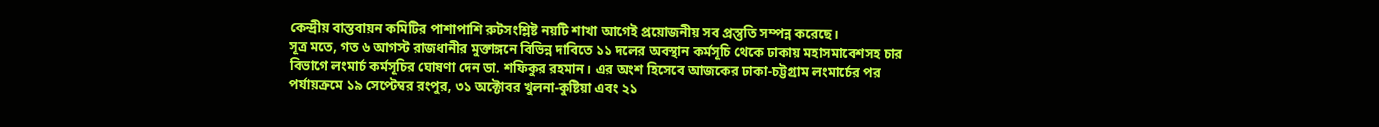কেন্দ্রীয় বাস্তবায়ন কমিটির পাশাপাশি রুটসংশ্লিষ্ট নয়টি শাখা আগেই প্রয়োজনীয় সব প্রস্তুতি সম্পন্ন করেছে।
সূত্র মতে, গত ৬ আগস্ট রাজধানীর মুক্তাঙ্গনে বিভিন্ন দাবিতে ১১ দলের অবস্থান কর্মসূচি থেকে ঢাকায় মহাসমাবেশসহ চার বিভাগে লংমার্চ কর্মসূচির ঘোষণা দেন ডা. শফিকুর রহমান। এর অংশ হিসেবে আজকের ঢাকা-চট্টগ্রাম লংমার্চের পর পর্যায়ক্রমে ১৯ সেপ্টেম্বর রংপুর, ৩১ অক্টোবর খুলনা-কুষ্টিয়া এবং ২১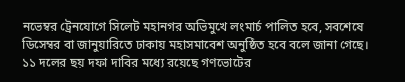নভেম্বর ট্রেনযোগে সিলেট মহানগর অভিমুখে লংমার্চ পালিত হবে, সবশেষে ডিসেম্বর বা জানুয়ারিতে ঢাকায় মহাসমাবেশ অনুষ্ঠিত হবে বলে জানা গেছে।
১১ দলের ছয় দফা দাবির মধ্যে রয়েছে গণভোটের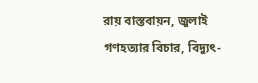রায় বাস্তবায়ন, জুলাই গণহত্যার বিচার, বিদ্যুৎ-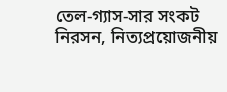তেল-গ্যাস-সার সংকট নিরসন, নিত্যপ্রয়োজনীয়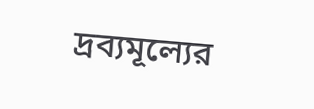দ্রব্যমূল্যের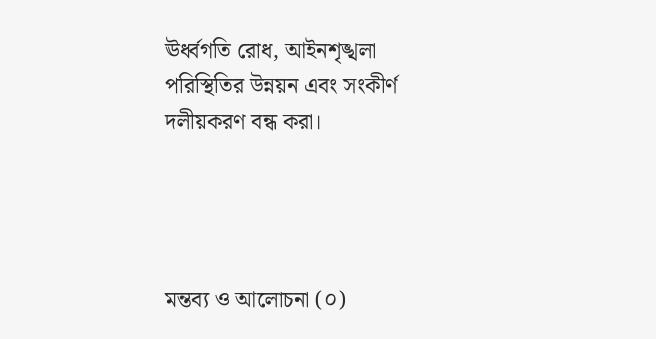ঊর্ধ্বগতি রোধ, আইনশৃঙ্খলা পরিস্থিতির উন্নয়ন এবং সংকীর্ণ দলীয়করণ বন্ধ করা।




মন্তব্য ও আলোচনা (০)